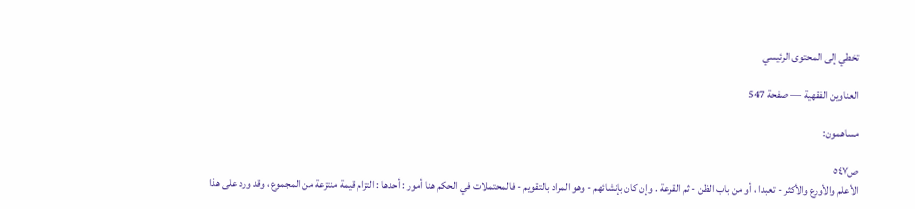تخطي إلى المحتوى الرئيسي

العناوين الفقهية — صفحة 547

مساهمون:

ص٥٤٧
الأعلم والأورع والأكثر - تعبدا ، أو من باب الظن - ثم القرعة . وإن كان بإنشائهم - وهو المراد بالتقويم - فالمحتملات في الحكم هنا أمور : أحدها : التزام قيمة منتزعة من المجموع ، وقد ورد على هذا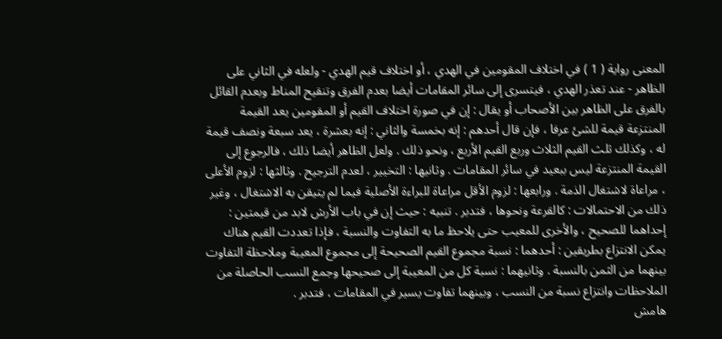المعنى رواية ( 1 ) في اختلاف المقومين في الهدي ، أو اختلاف قيم الهدي - ولعله في الثاني على الظاهر - عند تعذر الهدي ، فيتسرى إلى سائر المقامات أيضا بعدم الفرق وتنقيح المناط وبعدم القائل بالفرق على الظاهر بين الأصحاب أو يقال : إن في صورة اختلاف القيم أو المقومين يعد القيمة المنتزعة قيمة للشئ عرفا ، فإن قال أحدهم : إنه بخمسة والثاني : إنه بعشرة ، يعد سبعة ونصف قيمة له ، وكذلك ثلث القيم الثلاث وربع القيم الأربع ، ونحو ذلك . ولعل الظاهر أيضا ذلك ، فالرجوع إلى القيمة المنتزعة ليس ببعيد في سائر المقامات . وثانيها : التخيير ، لعدم الترجيح . وثالثها : لزوم الأعلى ، مراعاة لاشتغال الذمة . ورابعها : لزوم الأقل مراعاة للبراءة الأصلية فيما لم يتيقن به الاشتغال ، وغير ذلك من الاحتمالات : كالقرعة ونحوها ، فتدبر . تنبيه : حيث إن في باب الأرش لابد من قيمتين : إحداهما للصحيح ، والأخرى للمعيب حتى يلاحظ ما به التفاوت والنسبة ، فإذا تعددت القيم هناك يمكن الانتزاع بطريقين : أحدهما : نسبة مجموع القيم الصحيحة إلى مجموع المعيبة وملاحظة التفاوت بينهما من الثمن بالنسبة . وثانيهما : نسبة كل من المعيبة إلى صحيحها وجمع النسب الحاصلة من الملاحظات وانتزاع نسبة من النسب ، وبينهما تفاوت يسير في المقامات ، فتدبر .
هامش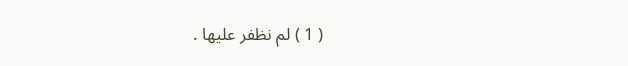( 1 ) لم نظفر عليها .